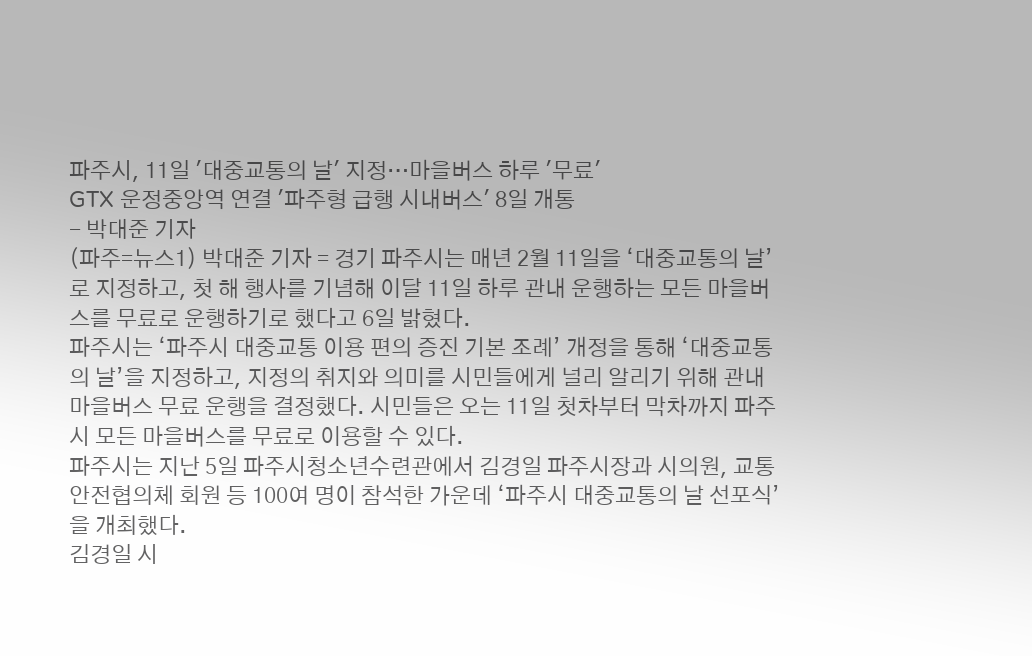파주시, 11일 '대중교통의 날' 지정…마을버스 하루 '무료'
GTX 운정중앙역 연결 '파주형 급행 시내버스' 8일 개통
- 박대준 기자
(파주=뉴스1) 박대준 기자 = 경기 파주시는 매년 2월 11일을 ‘대중교통의 날’로 지정하고, 첫 해 행사를 기념해 이달 11일 하루 관내 운행하는 모든 마을버스를 무료로 운행하기로 했다고 6일 밝혔다.
파주시는 ‘파주시 대중교통 이용 편의 증진 기본 조례’ 개정을 통해 ‘대중교통의 날’을 지정하고, 지정의 취지와 의미를 시민들에게 널리 알리기 위해 관내 마을버스 무료 운행을 결정했다. 시민들은 오는 11일 첫차부터 막차까지 파주시 모든 마을버스를 무료로 이용할 수 있다.
파주시는 지난 5일 파주시청소년수련관에서 김경일 파주시장과 시의원, 교통안전협의체 회원 등 100여 명이 참석한 가운데 ‘파주시 대중교통의 날 선포식’을 개최했다.
김경일 시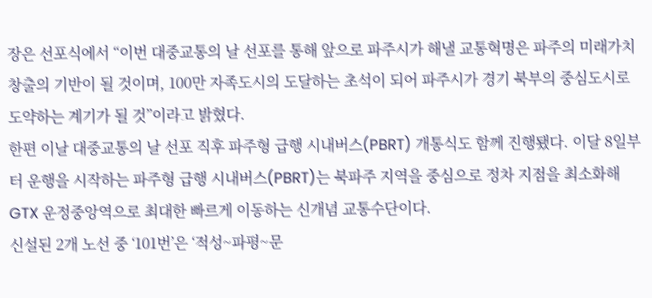장은 선포식에서 “이번 대중교통의 날 선포를 통해 앞으로 파주시가 해낼 교통혁명은 파주의 미래가치 창출의 기반이 될 것이며, 100만 자족도시의 도달하는 초석이 되어 파주시가 경기 북부의 중심도시로 도약하는 계기가 될 것”이라고 밝혔다.
한편 이날 대중교통의 날 선포 직후 파주형 급행 시내버스(PBRT) 개통식도 함께 진행됐다. 이달 8일부터 운행을 시작하는 파주형 급행 시내버스(PBRT)는 북파주 지역을 중심으로 정차 지점을 최소화해 GTX 운정중앙역으로 최대한 빠르게 이동하는 신개념 교통수단이다.
신설된 2개 노선 중 ‘101번’은 ‘적성~파평~문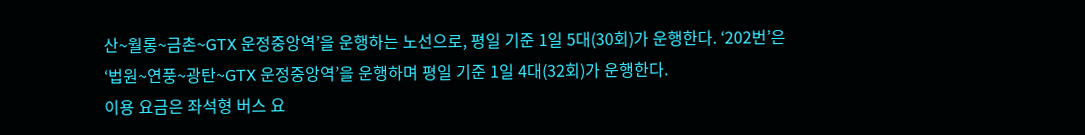산~월롱~금촌~GTX 운정중앙역’을 운행하는 노선으로, 평일 기준 1일 5대(30회)가 운행한다. ‘202번’은 ‘법원~연풍~광탄~GTX 운정중앙역’을 운행하며 평일 기준 1일 4대(32회)가 운행한다.
이용 요금은 좌석형 버스 요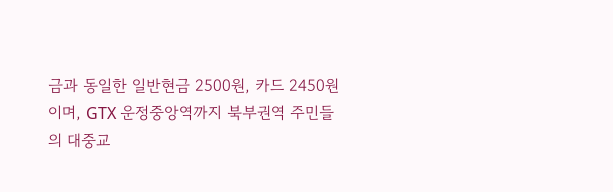금과 동일한 일반현금 2500원, 카드 2450원이며, GTX 운정중앙역까지 북부권역 주민들의 대중교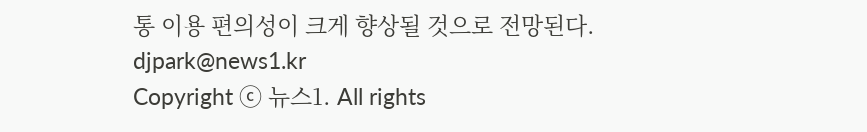통 이용 편의성이 크게 향상될 것으로 전망된다.
djpark@news1.kr
Copyright ⓒ 뉴스1. All rights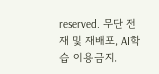reserved. 무단 전재 및 재배포, AI학습 이용금지.